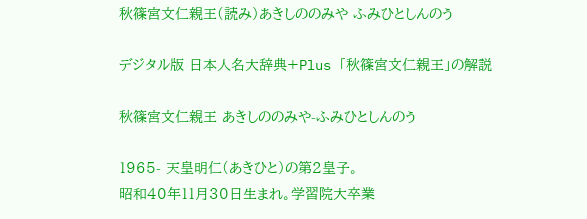秋篠宮文仁親王(読み)あきしののみや ふみひとしんのう

デジタル版 日本人名大辞典+Plus 「秋篠宮文仁親王」の解説

秋篠宮文仁親王 あきしののみや-ふみひとしんのう

1965- 天皇明仁(あきひと)の第2皇子。
昭和40年11月30日生まれ。学習院大卒業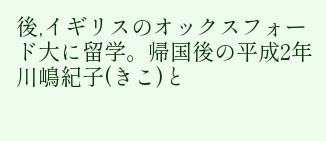後,イギリスのオックスフォード大に留学。帰国後の平成2年川嶋紀子(きこ)と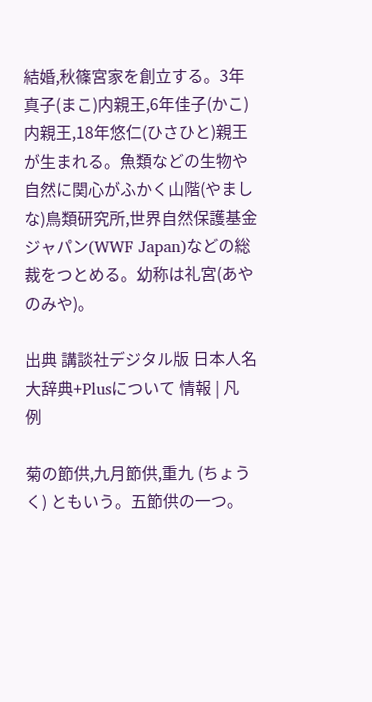結婚,秋篠宮家を創立する。3年真子(まこ)内親王,6年佳子(かこ)内親王,18年悠仁(ひさひと)親王が生まれる。魚類などの生物や自然に関心がふかく山階(やましな)鳥類研究所,世界自然保護基金ジャパン(WWF Japan)などの総裁をつとめる。幼称は礼宮(あやのみや)。

出典 講談社デジタル版 日本人名大辞典+Plusについて 情報 | 凡例

菊の節供,九月節供,重九 (ちょうく) ともいう。五節供の一つ。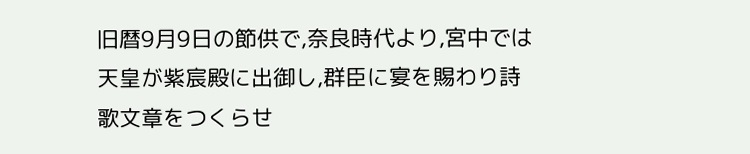旧暦9月9日の節供で,奈良時代より,宮中では天皇が紫宸殿に出御し,群臣に宴を賜わり詩歌文章をつくらせ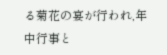る菊花の宴が行われ,年中行事と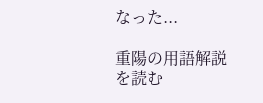なった...

重陽の用語解説を読む